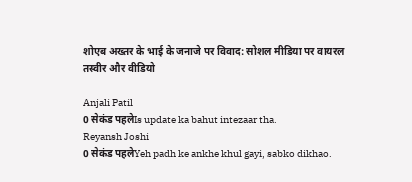शोएब अख्तर के भाई के जनाजे पर विवाद: सोशल मीडिया पर वायरल तस्वीर और वीडियो

Anjali Patil
0 सेकंड पहलेIs update ka bahut intezaar tha.
Reyansh Joshi
0 सेकंड पहलेYeh padh ke ankhe khul gayi, sabko dikhao.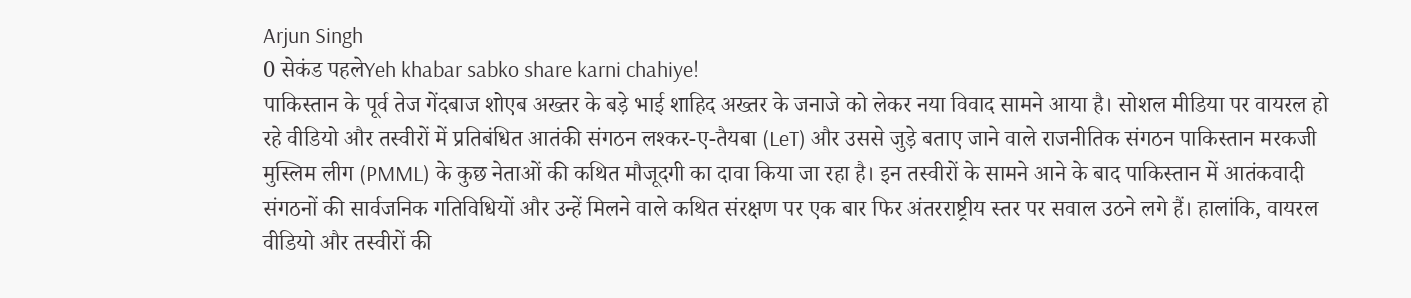Arjun Singh
0 सेकंड पहलेYeh khabar sabko share karni chahiye!
पाकिस्तान के पूर्व तेज गेंदबाज शोएब अख्तर के बड़े भाई शाहिद अख्तर के जनाजे को लेकर नया विवाद सामने आया है। सोशल मीडिया पर वायरल हो रहे वीडियो और तस्वीरों में प्रतिबंधित आतंकी संगठन लश्कर-ए-तैयबा (LeT) और उससे जुड़े बताए जाने वाले राजनीतिक संगठन पाकिस्तान मरकजी मुस्लिम लीग (PMML) के कुछ नेताओं की कथित मौजूदगी का दावा किया जा रहा है। इन तस्वीरों के सामने आने के बाद पाकिस्तान में आतंकवादी संगठनों की सार्वजनिक गतिविधियों और उन्हें मिलने वाले कथित संरक्षण पर एक बार फिर अंतरराष्ट्रीय स्तर पर सवाल उठने लगे हैं। हालांकि, वायरल वीडियो और तस्वीरों की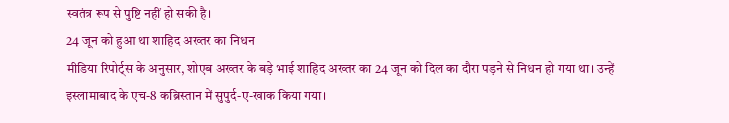स्वतंत्र रूप से पुष्टि नहीं हो सकी है।
24 जून को हुआ था शाहिद अख्तर का निधन
मीडिया रिपोर्ट्स के अनुसार, शोएब अख्तर के बड़े भाई शाहिद अख्तर का 24 जून को दिल का दौरा पड़ने से निधन हो गया था। उन्हें इस्लामाबाद के एच-8 कब्रिस्तान में सुपुर्द-ए-खाक किया गया।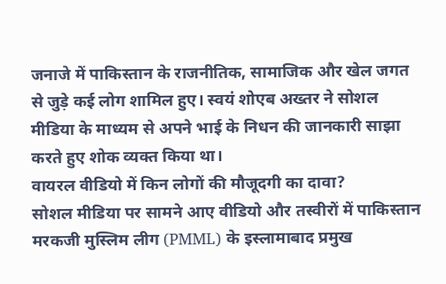जनाजे में पाकिस्तान के राजनीतिक, सामाजिक और खेल जगत से जुड़े कई लोग शामिल हुए। स्वयं शोएब अख्तर ने सोशल मीडिया के माध्यम से अपने भाई के निधन की जानकारी साझा करते हुए शोक व्यक्त किया था।
वायरल वीडियो में किन लोगों की मौजूदगी का दावा?
सोशल मीडिया पर सामने आए वीडियो और तस्वीरों में पाकिस्तान मरकजी मुस्लिम लीग (PMML) के इस्लामाबाद प्रमुख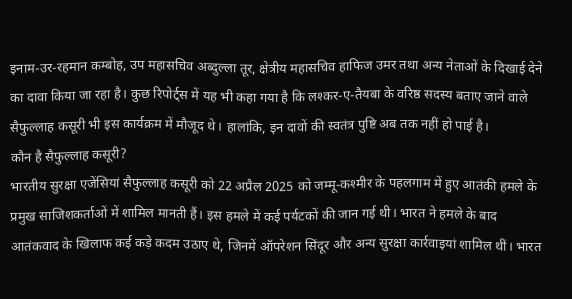इनाम-उर-रहमान कम्बोह, उप महासचिव अब्दुल्ला तूर, क्षेत्रीय महासचिव हाफिज उमर तथा अन्य नेताओं के दिखाई देने का दावा किया जा रहा है। कुछ रिपोर्ट्स में यह भी कहा गया है कि लश्कर-ए-तैयबा के वरिष्ठ सदस्य बताए जाने वाले सैफुल्लाह कसूरी भी इस कार्यक्रम में मौजूद थे। हालांकि, इन दावों की स्वतंत्र पुष्टि अब तक नहीं हो पाई है।
कौन है सैफुल्लाह कसूरी?
भारतीय सुरक्षा एजेंसियां सैफुल्लाह कसूरी को 22 अप्रैल 2025 को जम्मू-कश्मीर के पहलगाम में हुए आतंकी हमले के प्रमुख साजिशकर्ताओं में शामिल मानती हैं। इस हमले में कई पर्यटकों की जान गई थी। भारत ने हमले के बाद आतंकवाद के खिलाफ कई कड़े कदम उठाए थे, जिनमें ऑपरेशन सिंदूर और अन्य सुरक्षा कार्रवाइयां शामिल थीं। भारत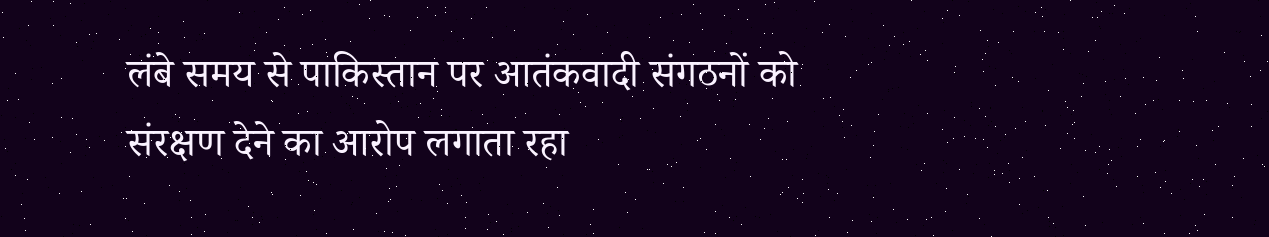लंबे समय से पाकिस्तान पर आतंकवादी संगठनों को संरक्षण देने का आरोप लगाता रहा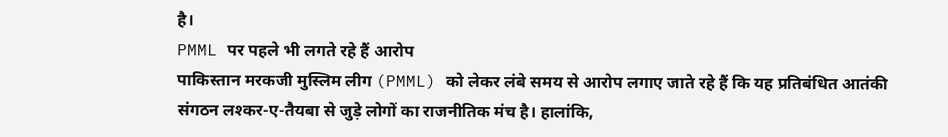है।
PMML पर पहले भी लगते रहे हैं आरोप
पाकिस्तान मरकजी मुस्लिम लीग (PMML) को लेकर लंबे समय से आरोप लगाए जाते रहे हैं कि यह प्रतिबंधित आतंकी संगठन लश्कर-ए-तैयबा से जुड़े लोगों का राजनीतिक मंच है। हालांकि,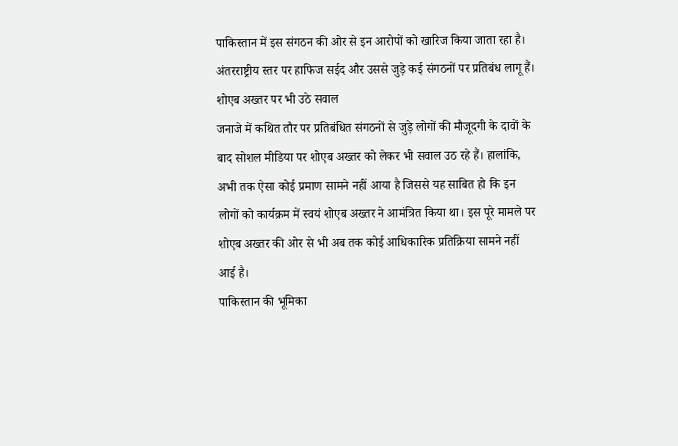पाकिस्तान में इस संगठन की ओर से इन आरोपों को खारिज किया जाता रहा है। अंतरराष्ट्रीय स्तर पर हाफिज सईद और उससे जुड़े कई संगठनों पर प्रतिबंध लागू हैं।
शोएब अख्तर पर भी उठे सवाल
जनाजे में कथित तौर पर प्रतिबंधित संगठनों से जुड़े लोगों की मौजूदगी के दावों के बाद सोशल मीडिया पर शोएब अख्तर को लेकर भी सवाल उठ रहे हैं। हालांकि, अभी तक ऐसा कोई प्रमाण सामने नहीं आया है जिससे यह साबित हो कि इन लोगों को कार्यक्रम में स्वयं शोएब अख्तर ने आमंत्रित किया था। इस पूरे मामले पर शोएब अख्तर की ओर से भी अब तक कोई आधिकारिक प्रतिक्रिया सामने नहीं आई है।
पाकिस्तान की भूमिका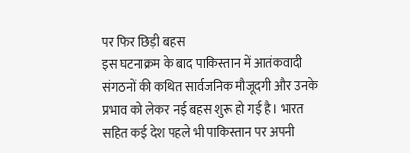पर फिर छिड़ी बहस
इस घटनाक्रम के बाद पाकिस्तान में आतंकवादी संगठनों की कथित सार्वजनिक मौजूदगी और उनके प्रभाव को लेकर नई बहस शुरू हो गई है। भारत सहित कई देश पहले भी पाकिस्तान पर अपनी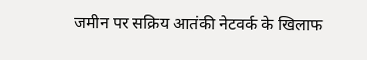जमीन पर सक्रिय आतंकी नेटवर्क के खिलाफ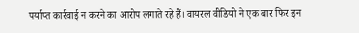पर्याप्त कार्रवाई न करने का आरोप लगाते रहे हैं। वायरल वीडियो ने एक बार फिर इन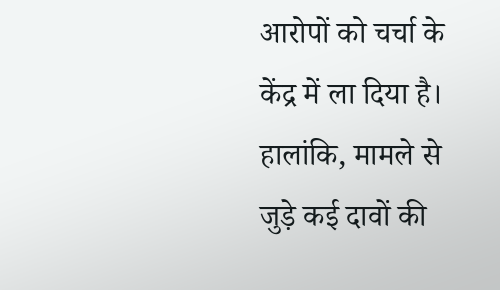आरोपों को चर्चा के केंद्र में ला दिया है। हालांकि, मामले से जुड़े कई दावों की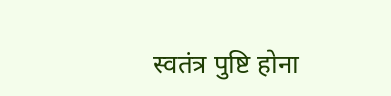स्वतंत्र पुष्टि होना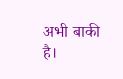अभी बाकी है।